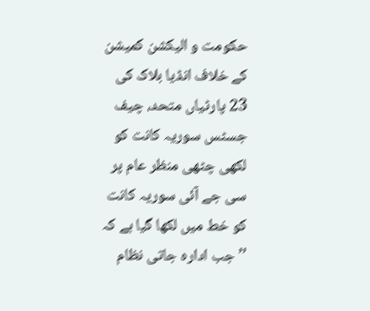حکومت و الیکشن کمیشن کے خلاف انڈیا بلاک کی 23 پارٹیاں متحد، چیف جسٹس سوریہ کانت کو لکھی چٹھی منظر عام پر
سی جے آئی سوریہ کانت کو خط میں لکھا گیا ہے کہ ’’جب ادارہ جاتی نظام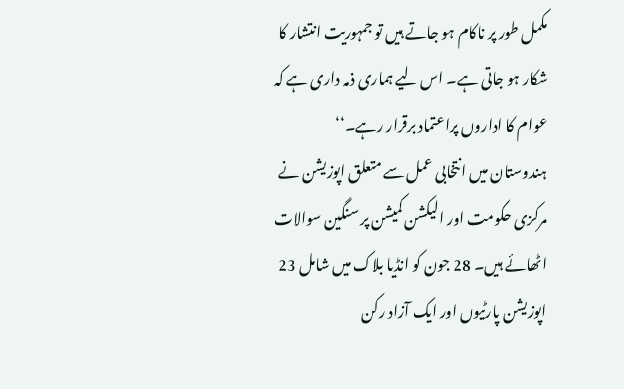مکمل طور پر ناکام ہو جاتے ہیں تو جمہوریت انتشار کا شکار ہو جاتی ہے۔ اس لیے ہماری ذمہ داری ہے کہ عوام کا اداروں پراعتماد برقرار رہے۔‘‘
ہندوستان میں انتخابی عمل سے متعلق اپوزیشن نے مرکزی حکومت اور الیکشن کمیشن پر سنگین سوالات اٹھائے ہیں۔ 28 جون کو انڈیا بلاک میں شامل 23 اپوزیشن پارٹیوں اور ایک آزاد رکن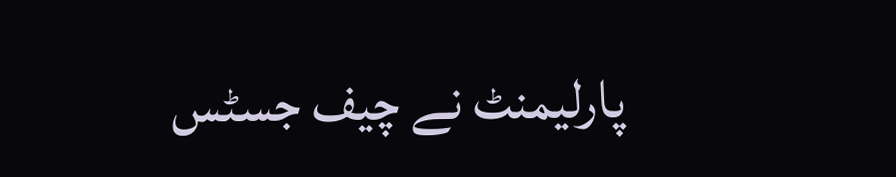پارلیمنٹ نے چیف جسٹس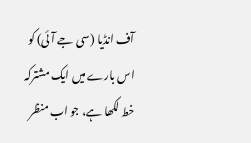آف انڈیا (سی جے آئی) کو اس بارے میں ایک مشترکہ خط لکھا ہے، جو اب منظر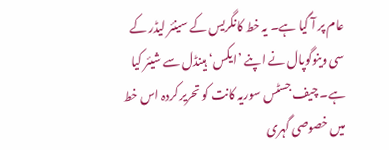عام پر آ گیا ہے۔ یہ خط کانگریس کے سینئر لیڈر کے سی وینوگوپال نے اپنے ’ایکس‘ ہینڈل سے شیئر کیا ہے۔ چیف جسٹس سوریہ کانت کو تحریر کردہ اس خط میں خصوصی گہری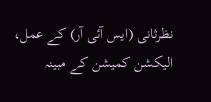نظرثانی (ایس آئی آر) کے عمل، الیکشن کمیشن کے مبینہ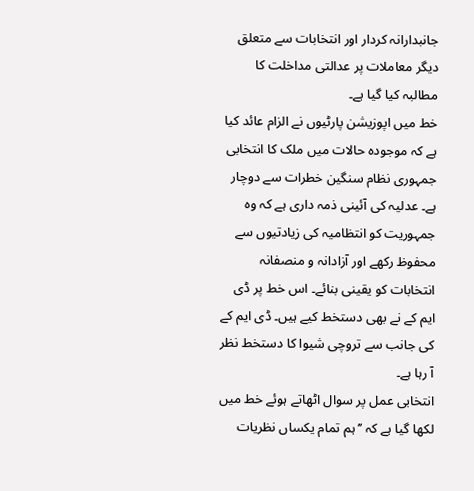جانبدارانہ کردار اور انتخابات سے متعلق دیگر معاملات پر عدالتی مداخلت کا مطالبہ کیا گیا ہے۔
خط میں اپوزیشن پارٹیوں نے الزام عائد کیا ہے کہ موجودہ حالات میں ملک کا انتخابی جمہوری نظام سنگین خطرات سے دوچار ہے۔ عدلیہ کی آئینی ذمہ داری ہے کہ وہ جمہوریت کو انتظامیہ کی زیادتیوں سے محفوظ رکھے اور آزادانہ و منصفانہ انتخابات کو یقینی بنائے۔ اس خط پر ڈی ایم کے نے بھی دستخط کیے ہیں۔ ڈی ایم کے کی جانب سے تروچی شیوا کا دستخط نظر آ رہا ہے۔
انتخابی عمل پر سوال اٹھاتے ہوئے خط میں لکھا گیا ہے کہ ’’ہم تمام یکساں نظریات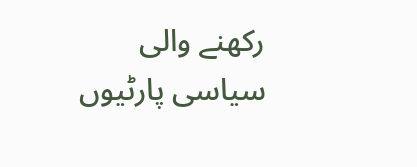رکھنے والی سیاسی پارٹیوں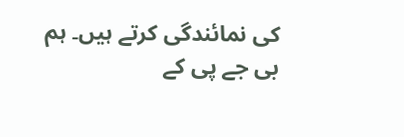کی نمائندگی کرتے ہیں۔ ہم بی جے پی کے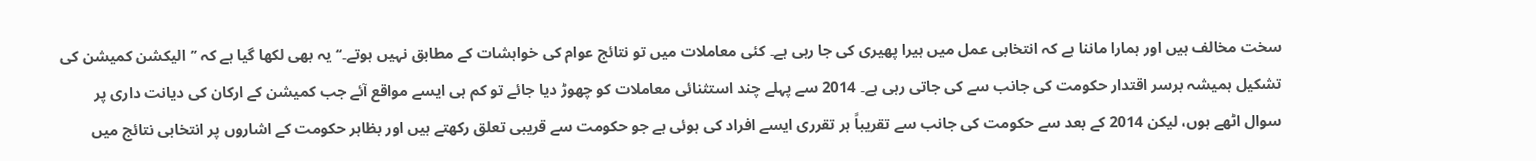سخت مخالف ہیں اور ہمارا ماننا ہے کہ انتخابی عمل میں ہیرا پھیری کی جا رہی ہے۔ کئی معاملات میں تو نتائج عوام کی خواہشات کے مطابق نہیں ہوتے۔‘‘ یہ بھی لکھا گیا ہے کہ ’’الیکشن کمیشن کی تشکیل ہمیشہ برسر اقتدار حکومت کی جانب سے کی جاتی رہی ہے۔ 2014 سے پہلے چند استثنائی معاملات کو چھوڑ دیا جائے تو کم ہی ایسے مواقع آئے جب کمیشن کے ارکان کی دیانت داری پر سوال اٹھے ہوں، لیکن 2014 کے بعد سے حکومت کی جانب سے تقریباً ہر تقرری ایسے افراد کی ہوئی ہے جو حکومت سے قریبی تعلق رکھتے ہیں اور بظاہر حکومت کے اشاروں پر انتخابی نتائج میں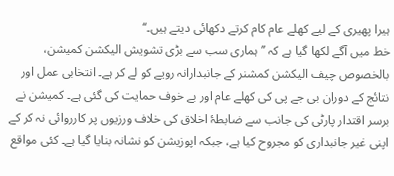ہیرا پھیری کے لیے کھلے عام کام کرتے دکھائی دیتے ہیں۔‘‘
خط میں آگے لکھا گیا ہے کہ ’’ہماری سب سے بڑی تشویش الیکشن کمیشن، بالخصوص چیف الیکشن کمشنر کے جانبدارانہ رویے کو لے کر ہے۔ انتخابی عمل اور نتائج کے دوران بی جے پی کی کھلے عام اور بے خوف حمایت کی گئی ہے۔ کمیشن نے برسر اقتدار پارٹی کی جانب سے ضابطۂ اخلاق کی خلاف ورزیوں پر کارروائی نہ کر کے اپنی غیر جانبداری کو مجروح کیا ہے، جبکہ اپوزیشن کو نشانہ بنایا گیا ہے۔ کئی مواقع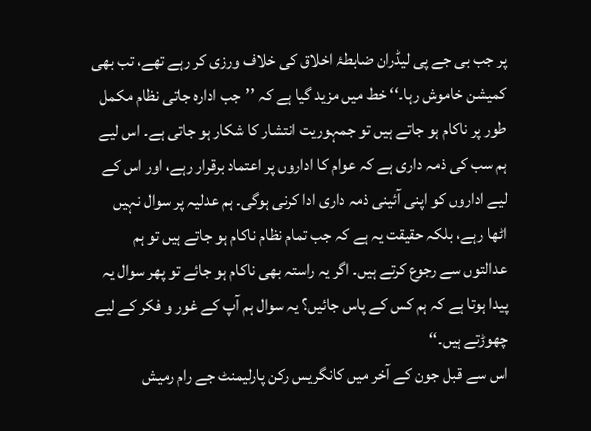پر جب بی جے پی لیڈران ضابطۂ اخلاق کی خلاف ورزی کر رہے تھے، تب بھی کمیشن خاموش رہا۔‘‘ خط میں مزید گیا ہے کہ ’’جب ادارہ جاتی نظام مکمل طور پر ناکام ہو جاتے ہیں تو جمہوریت انتشار کا شکار ہو جاتی ہے۔ اس لیے ہم سب کی ذمہ داری ہے کہ عوام کا اداروں پر اعتماد برقرار رہے، اور اس کے لیے اداروں کو اپنی آئینی ذمہ داری ادا کرنی ہوگی۔ ہم عدلیہ پر سوال نہیں اٹھا رہے، بلکہ حقیقت یہ ہے کہ جب تمام نظام ناکام ہو جاتے ہیں تو ہم عدالتوں سے رجوع کرتے ہیں۔ اگر یہ راستہ بھی ناکام ہو جائے تو پھر سوال یہ پیدا ہوتا ہے کہ ہم کس کے پاس جائیں؟ یہ سوال ہم آپ کے غور و فکر کے لیے چھوڑتے ہیں۔‘‘
اس سے قبل جون کے آخر میں کانگریس رکن پارلیمنٹ جے رام رمیش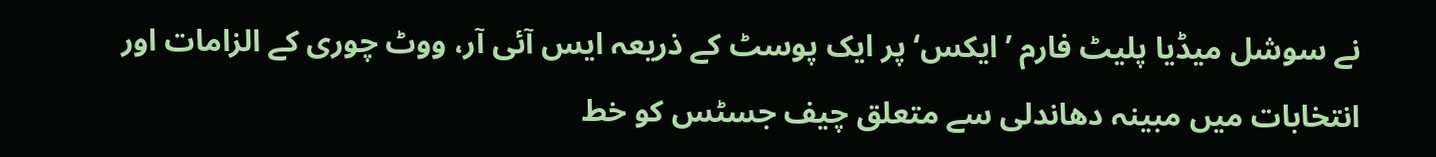نے سوشل میڈیا پلیٹ فارم ’ایکس‘ پر ایک پوسٹ کے ذریعہ ایس آئی آر، ووٹ چوری کے الزامات اور انتخابات میں مبینہ دھاندلی سے متعلق چیف جسٹس کو خط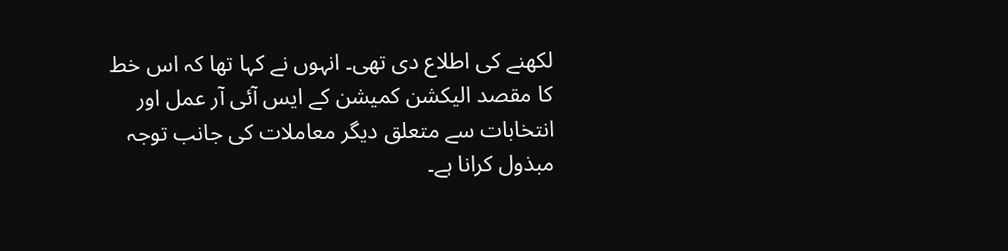لکھنے کی اطلاع دی تھی۔ انہوں نے کہا تھا کہ اس خط کا مقصد الیکشن کمیشن کے ایس آئی آر عمل اور انتخابات سے متعلق دیگر معاملات کی جانب توجہ مبذول کرانا ہے۔